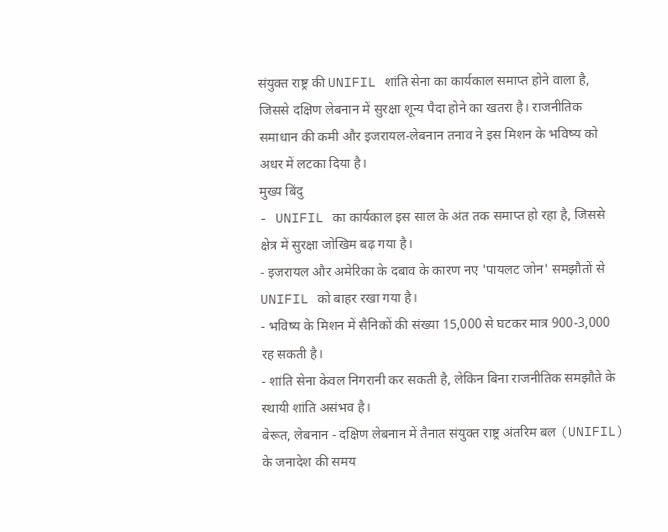संयुक्त राष्ट्र की UNIFIL शांति सेना का कार्यकाल समाप्त होने वाला है, जिससे दक्षिण लेबनान में सुरक्षा शून्य पैदा होने का खतरा है। राजनीतिक समाधान की कमी और इजरायल-लेबनान तनाव ने इस मिशन के भविष्य को अधर में लटका दिया है।
मुख्य बिंदु
- UNIFIL का कार्यकाल इस साल के अंत तक समाप्त हो रहा है, जिससे क्षेत्र में सुरक्षा जोखिम बढ़ गया है।
- इजरायल और अमेरिका के दबाव के कारण नए 'पायलट जोन' समझौतों से UNIFIL को बाहर रखा गया है।
- भविष्य के मिशन में सैनिकों की संख्या 15,000 से घटकर मात्र 900-3,000 रह सकती है।
- शांति सेना केवल निगरानी कर सकती है, लेकिन बिना राजनीतिक समझौते के स्थायी शांति असंभव है।
बेरूत, लेबनान - दक्षिण लेबनान में तैनात संयुक्त राष्ट्र अंतरिम बल (UNIFIL) के जनादेश की समय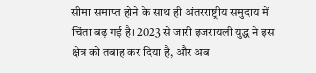सीमा समाप्त होने के साथ ही अंतरराष्ट्रीय समुदाय में चिंता बढ़ गई है। 2023 से जारी इजरायली युद्ध ने इस क्षेत्र को तबाह कर दिया है, और अब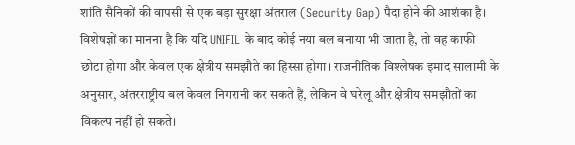शांति सैनिकों की वापसी से एक बड़ा सुरक्षा अंतराल (Security Gap) पैदा होने की आशंका है।
विशेषज्ञों का मानना है कि यदि UNIFIL के बाद कोई नया बल बनाया भी जाता है, तो वह काफी छोटा होगा और केवल एक क्षेत्रीय समझौते का हिस्सा होगा। राजनीतिक विश्लेषक इमाद सालामी के अनुसार, अंतरराष्ट्रीय बल केवल निगरानी कर सकते हैं, लेकिन वे घरेलू और क्षेत्रीय समझौतों का विकल्प नहीं हो सकते।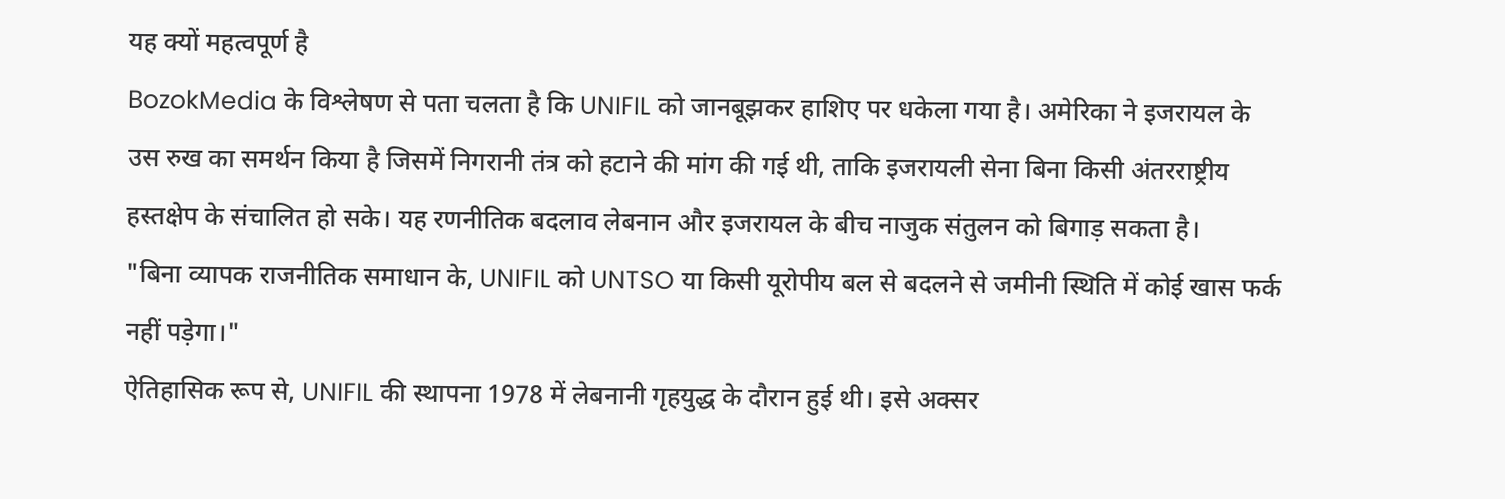यह क्यों महत्वपूर्ण है
BozokMedia के विश्लेषण से पता चलता है कि UNIFIL को जानबूझकर हाशिए पर धकेला गया है। अमेरिका ने इजरायल के उस रुख का समर्थन किया है जिसमें निगरानी तंत्र को हटाने की मांग की गई थी, ताकि इजरायली सेना बिना किसी अंतरराष्ट्रीय हस्तक्षेप के संचालित हो सके। यह रणनीतिक बदलाव लेबनान और इजरायल के बीच नाजुक संतुलन को बिगाड़ सकता है।
"बिना व्यापक राजनीतिक समाधान के, UNIFIL को UNTSO या किसी यूरोपीय बल से बदलने से जमीनी स्थिति में कोई खास फर्क नहीं पड़ेगा।"
ऐतिहासिक रूप से, UNIFIL की स्थापना 1978 में लेबनानी गृहयुद्ध के दौरान हुई थी। इसे अक्सर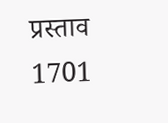प्रस्ताव 1701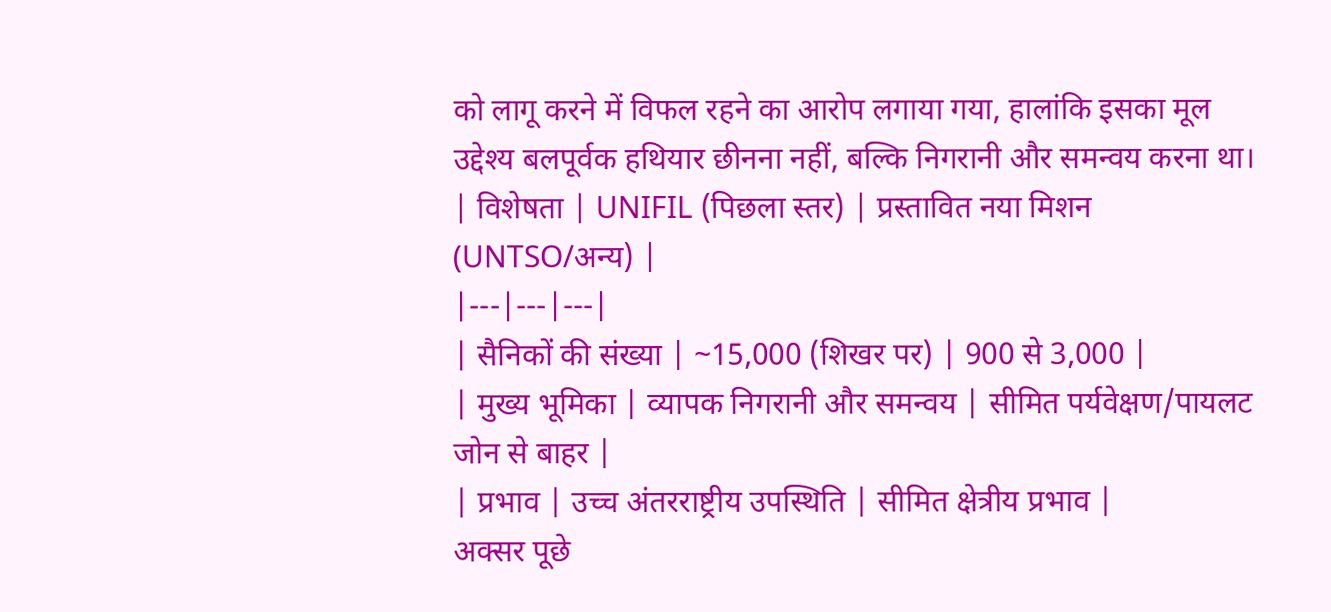को लागू करने में विफल रहने का आरोप लगाया गया, हालांकि इसका मूल उद्देश्य बलपूर्वक हथियार छीनना नहीं, बल्कि निगरानी और समन्वय करना था।
| विशेषता | UNIFIL (पिछला स्तर) | प्रस्तावित नया मिशन (UNTSO/अन्य) |
|---|---|---|
| सैनिकों की संख्या | ~15,000 (शिखर पर) | 900 से 3,000 |
| मुख्य भूमिका | व्यापक निगरानी और समन्वय | सीमित पर्यवेक्षण/पायलट जोन से बाहर |
| प्रभाव | उच्च अंतरराष्ट्रीय उपस्थिति | सीमित क्षेत्रीय प्रभाव |
अक्सर पूछे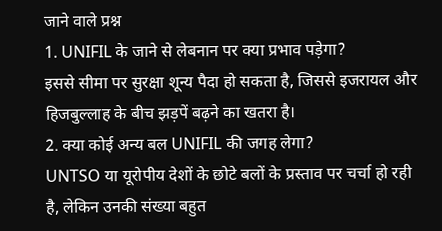जाने वाले प्रश्न
1. UNIFIL के जाने से लेबनान पर क्या प्रभाव पड़ेगा?
इससे सीमा पर सुरक्षा शून्य पैदा हो सकता है, जिससे इजरायल और हिजबुल्लाह के बीच झड़पें बढ़ने का खतरा है।
2. क्या कोई अन्य बल UNIFIL की जगह लेगा?
UNTSO या यूरोपीय देशों के छोटे बलों के प्रस्ताव पर चर्चा हो रही है, लेकिन उनकी संख्या बहुत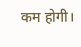कम होगी।